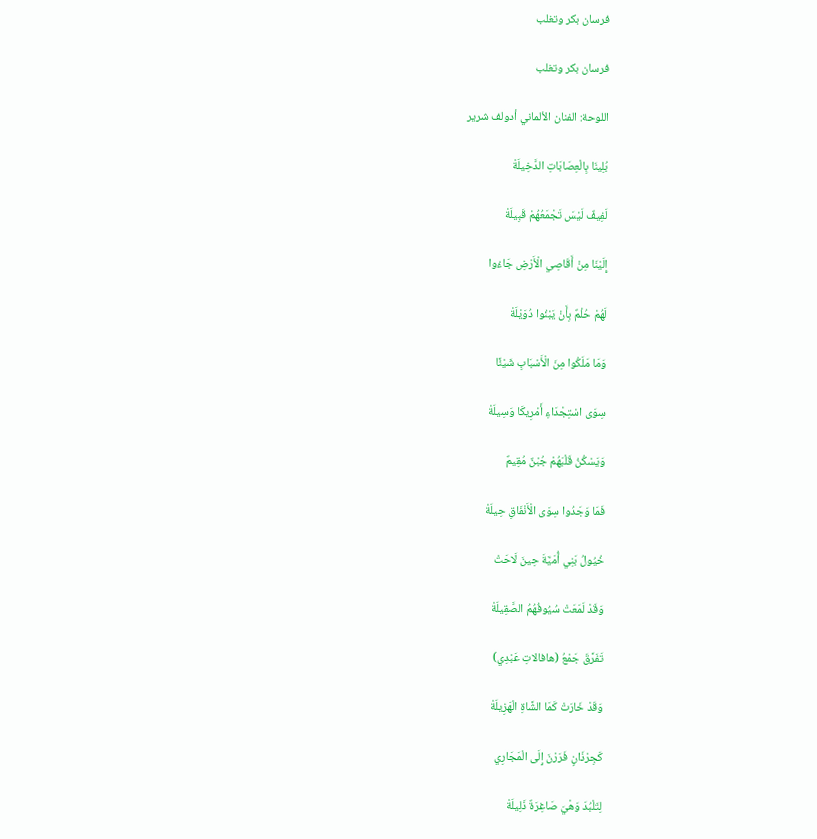فرسان بكر وتغلب

فرسان بكر وتغلب

اللوحة: الفنان الألماني أدولف شرير

بُلِينَا بِالْعِصَابَاتِ الدَّخِيلَةْ

لَفِيفٌ لَيْسَ تَجْمَعُهُمْ قَبِيلَةْ

إِلَيْنَا مِنْ أَقَاصِي الْأَرْضِ جَاءُوا

لَهُمْ حُلْمٌ بِأَنْ يَبْنُوا دُوَيْلَةْ

وَمَا مَلَكُوا مِنَ الْأَسْبَابِ شَيْئًا

سِوَى اسْتِجْدَاءِ أَمْرِيكَا وَسِيلَةْ

وَيَسْكُنُ قَلْبَهُمْ جُبْنٌ مُقِيمٌ

فَمَا وَجَدُوا سِوَى الْأَنْفَاقِ حِيلَةْ

خُيُولُ بَنِي أُمَيَّةَ حِينَ لَاحَتْ

وَقَدْ لَمَعَتْ سُيُوفُهُمُ الصَّقِيلَةْ

تَفَرَّقَ جَمْعُ (هافالاتِ عَبْدِي)

وَقَدْ خَارَتْ كَمَا الشَّاةِ الْهَزِيلَةْ

كَجِرْذَانٍ فَرَرْنَ إِلَى الْمَجَارِي

لِتَلْبُدَ وَهْيَ صَاغِرَةٌ ذَلِيلَةْ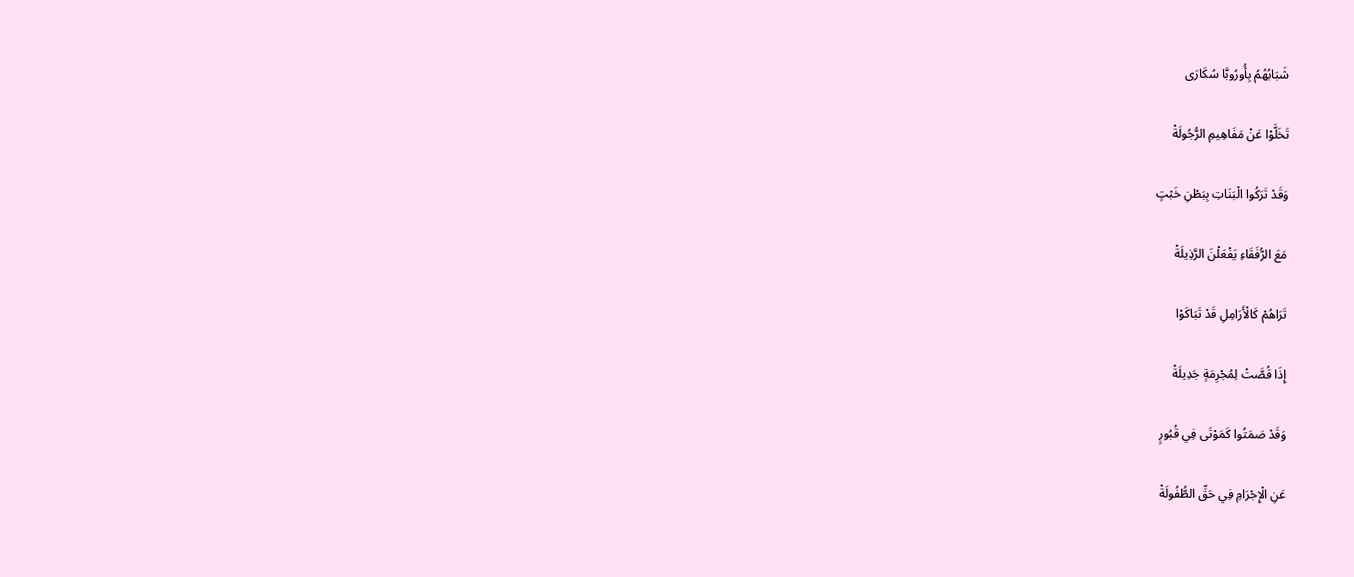شَبَابُهُمُ بِأُورُوبَّا سُكَارَى

تَخَلَّوْا عَنْ مَفَاهِيمِ الرُّجُولَةْ

وَقَدْ تَرَكُوا الْبَنَاتِ بِبَطْنِ خَبْتٍ

مَعَ الرُّفَقَاءِ يَفْعَلْنَ الرَّذِيلَةْ

تَرَاهُمْ كَالْأَرَامِلِ قَدْ تَبَاكَوْا

إِذَا قُصَّتْ لِمُجْرِمَةٍ جَدِيلَةْ

وَقَدْ صَمَتُوا كَمَوْتَى فِي قُبُورٍ

عَنِ الْإِجْرَامِ فِي حَقِّ الطُّفُولَةْ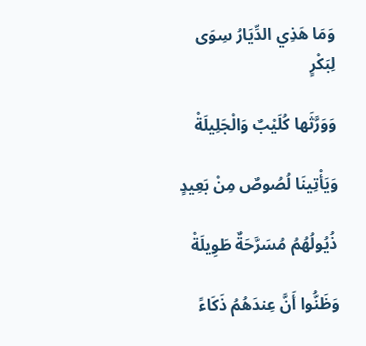وَمَا هَذِي الدِّيَارُ سِوَى لِبَكْرٍ

وَوَرَّثَها كُلَيْبٌ وَالْجَلِيلَةْ

وَيَأْتِينَا لُصُوصٌ مِنْ بَعِيدٍ

ذُيُولُهُمُ مُسَرَّحَةٌ طَوِيلَةْ

وَظَنُّوا أَنَّ عِندَهُمُ ذَكَاءً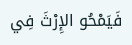فَيَمْحُو الإِرْثَ فِي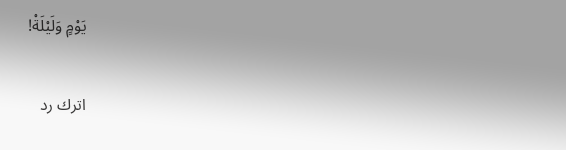يَوْمٍ وَلَيْلَةْ!

اترك رد